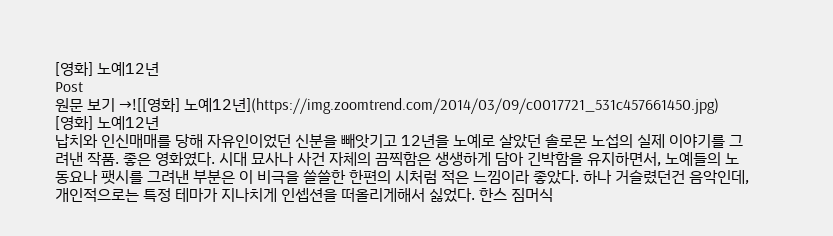[영화] 노예12년
Post
원문 보기 →![[영화] 노예12년](https://img.zoomtrend.com/2014/03/09/c0017721_531c457661450.jpg)
[영화] 노예12년
납치와 인신매매를 당해 자유인이었던 신분을 빼앗기고 12년을 노예로 살았던 솔로몬 노섭의 실제 이야기를 그려낸 작품. 좋은 영화였다. 시대 묘사나 사건 자체의 끔찍함은 생생하게 담아 긴박함을 유지하면서, 노예들의 노동요나 팻시를 그려낸 부분은 이 비극을 쓸쓸한 한편의 시처럼 적은 느낌이라 좋았다. 하나 거슬렸던건 음악인데, 개인적으로는 특정 테마가 지나치게 인셉션을 떠올리게해서 싫었다. 한스 짐머식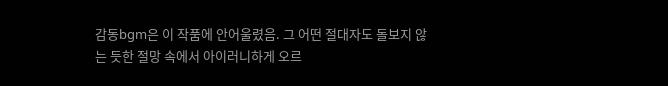감동bgm은 이 작품에 안어울렸음. 그 어떤 절대자도 돌보지 않는 듯한 절망 속에서 아이러니하게 오르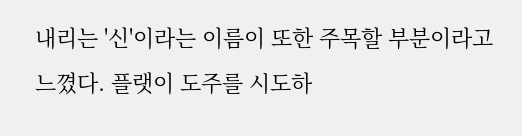내리는 '신'이라는 이름이 또한 주목할 부분이라고 느꼈다. 플랫이 도주를 시도하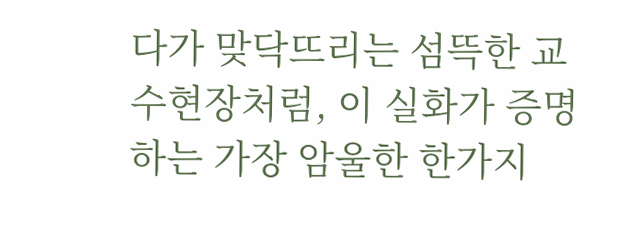다가 맞닥뜨리는 섬뜩한 교수현장처럼, 이 실화가 증명하는 가장 암울한 한가지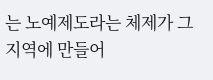는 노예제도라는 체제가 그 지역에 만들어